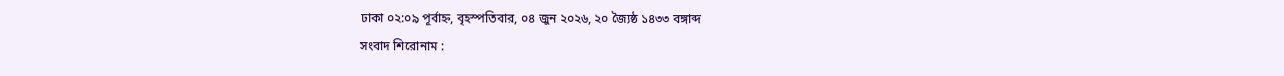ঢাকা ০২:০৯ পূর্বাহ্ন, বৃহস্পতিবার, ০৪ জুন ২০২৬, ২০ জ্যৈষ্ঠ ১৪৩৩ বঙ্গাব্দ
সংবাদ শিরোনাম :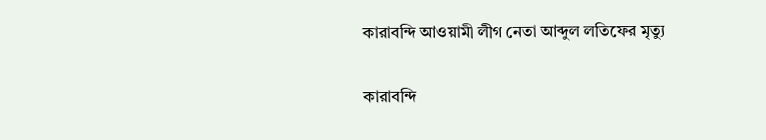কারাবন্দি আওয়ামী লীগ নেতা আব্দুল লতিফের মৃত্যু

কারাবন্দি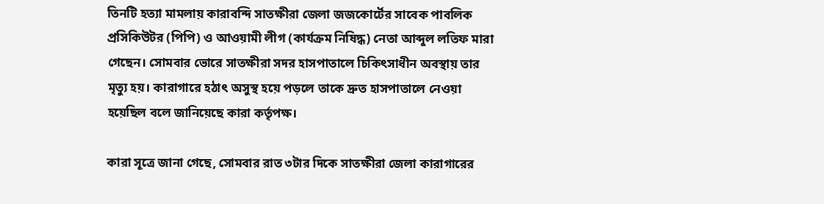তিনটি হত্যা মামলায় কারাবন্দি সাতক্ষীরা জেলা জজকোর্টের সাবেক পাবলিক প্রসিকিউটর (পিপি) ও আওয়ামী লীগ (কার্যক্রম নিষিদ্ধ) নেতা আব্দুল লতিফ মারা গেছেন। সোমবার ভোরে সাতক্ষীরা সদর হাসপাতালে চিকিৎসাধীন অবস্থায় তার মৃত্যু হয়। কারাগারে হঠাৎ অসুস্থ হয়ে পড়লে তাকে দ্রুত হাসপাতালে নেওয়া হয়েছিল বলে জানিয়েছে কারা কর্তৃপক্ষ।

কারা সূত্রে জানা গেছে, সোমবার রাত ৩টার দিকে সাতক্ষীরা জেলা কারাগারের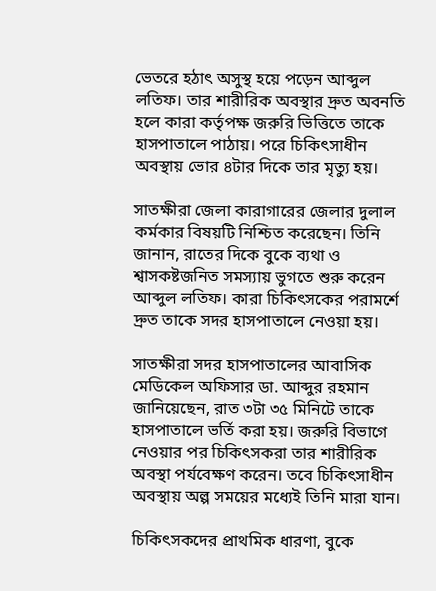ভেতরে হঠাৎ অসুস্থ হয়ে পড়েন আব্দুল লতিফ। তার শারীরিক অবস্থার দ্রুত অবনতি হলে কারা কর্তৃপক্ষ জরুরি ভিত্তিতে তাকে হাসপাতালে পাঠায়। পরে চিকিৎসাধীন অবস্থায় ভোর ৪টার দিকে তার মৃত্যু হয়।

সাতক্ষীরা জেলা কারাগারের জেলার দুলাল কর্মকার বিষয়টি নিশ্চিত করেছেন। তিনি জানান, রাতের দিকে বুকে ব্যথা ও শ্বাসকষ্টজনিত সমস্যায় ভুগতে শুরু করেন আব্দুল লতিফ। কারা চিকিৎসকের পরামর্শে দ্রুত তাকে সদর হাসপাতালে নেওয়া হয়।

সাতক্ষীরা সদর হাসপাতালের আবাসিক মেডিকেল অফিসার ডা. আব্দুর রহমান জানিয়েছেন, রাত ৩টা ৩৫ মিনিটে তাকে হাসপাতালে ভর্তি করা হয়। জরুরি বিভাগে নেওয়ার পর চিকিৎসকরা তার শারীরিক অবস্থা পর্যবেক্ষণ করেন। তবে চিকিৎসাধীন অবস্থায় অল্প সময়ের মধ্যেই তিনি মারা যান।

চিকিৎসকদের প্রাথমিক ধারণা, বুকে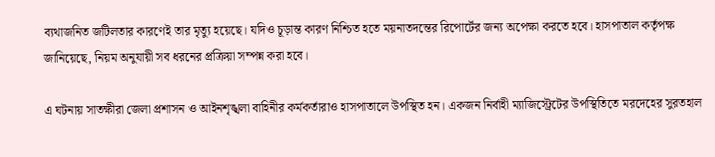ব্যথাজনিত জটিলতার কারণেই তার মৃত্যু হয়েছে। যদিও চূড়ান্ত কারণ নিশ্চিত হতে ময়নাতদন্তের রিপোর্টের জন্য অপেক্ষা করতে হবে। হাসপাতাল কর্তৃপক্ষ জানিয়েছে, নিয়ম অনুযায়ী সব ধরনের প্রক্রিয়া সম্পন্ন করা হবে।

এ ঘটনায় সাতক্ষীরা জেলা প্রশাসন ও আইনশৃঙ্খলা বাহিনীর কর্মকর্তারাও হাসপাতালে উপস্থিত হন। একজন নির্বাহী ম্যাজিস্ট্রেটের উপস্থিতিতে মরদেহের সুরতহাল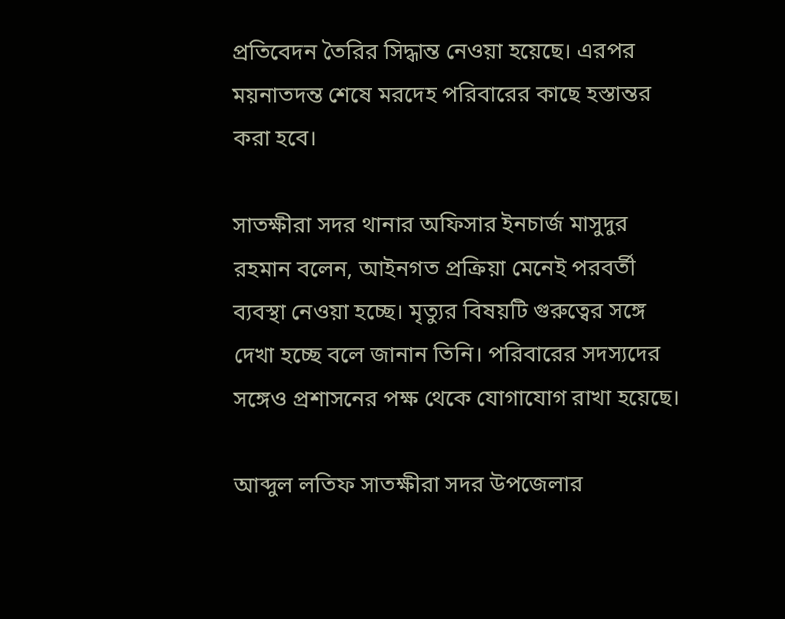প্রতিবেদন তৈরির সিদ্ধান্ত নেওয়া হয়েছে। এরপর ময়নাতদন্ত শেষে মরদেহ পরিবারের কাছে হস্তান্তর করা হবে।

সাতক্ষীরা সদর থানার অফিসার ইনচার্জ মাসুদুর রহমান বলেন, আইনগত প্রক্রিয়া মেনেই পরবর্তী ব্যবস্থা নেওয়া হচ্ছে। মৃত্যুর বিষয়টি গুরুত্বের সঙ্গে দেখা হচ্ছে বলে জানান তিনি। পরিবারের সদস্যদের সঙ্গেও প্রশাসনের পক্ষ থেকে যোগাযোগ রাখা হয়েছে।

আব্দুল লতিফ সাতক্ষীরা সদর উপজেলার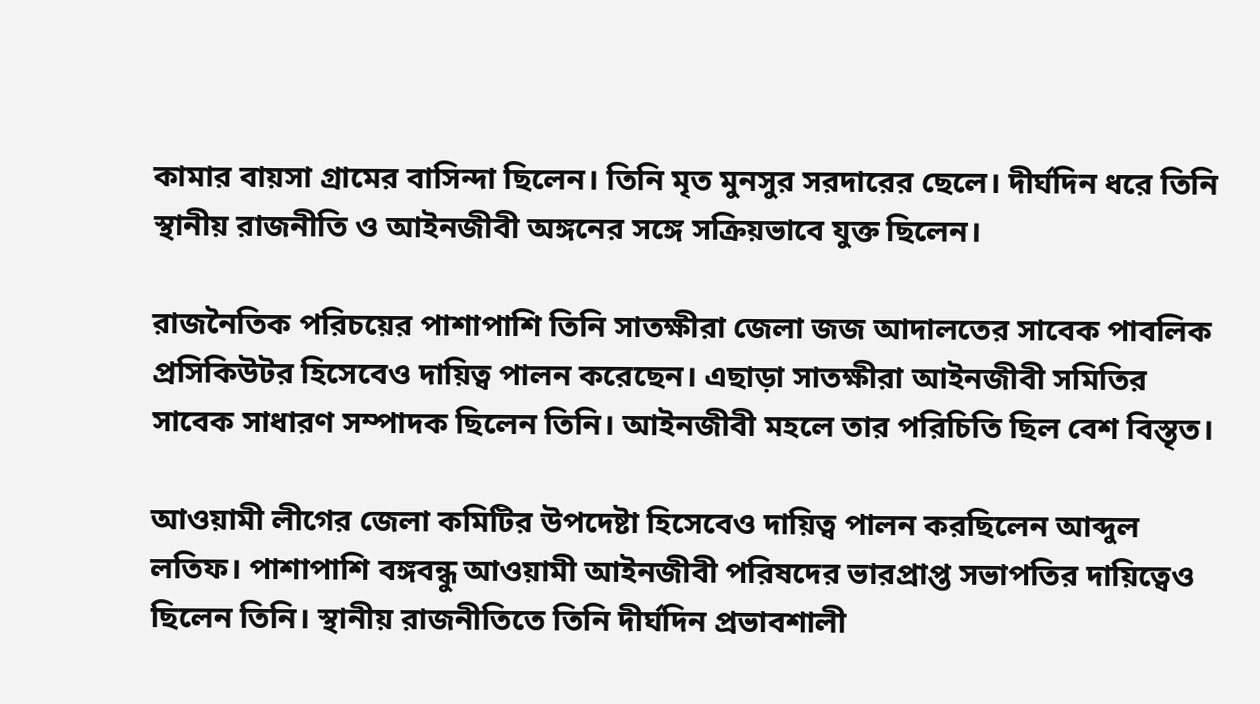কামার বায়সা গ্রামের বাসিন্দা ছিলেন। তিনি মৃত মুনসুর সরদারের ছেলে। দীর্ঘদিন ধরে তিনি স্থানীয় রাজনীতি ও আইনজীবী অঙ্গনের সঙ্গে সক্রিয়ভাবে যুক্ত ছিলেন।

রাজনৈতিক পরিচয়ের পাশাপাশি তিনি সাতক্ষীরা জেলা জজ আদালতের সাবেক পাবলিক প্রসিকিউটর হিসেবেও দায়িত্ব পালন করেছেন। এছাড়া সাতক্ষীরা আইনজীবী সমিতির সাবেক সাধারণ সম্পাদক ছিলেন তিনি। আইনজীবী মহলে তার পরিচিতি ছিল বেশ বিস্তৃত।

আওয়ামী লীগের জেলা কমিটির উপদেষ্টা হিসেবেও দায়িত্ব পালন করছিলেন আব্দুল লতিফ। পাশাপাশি বঙ্গবন্ধু আওয়ামী আইনজীবী পরিষদের ভারপ্রাপ্ত সভাপতির দায়িত্বেও ছিলেন তিনি। স্থানীয় রাজনীতিতে তিনি দীর্ঘদিন প্রভাবশালী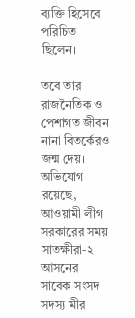ব্যক্তি হিসেবে পরিচিত ছিলেন।

তবে তার রাজনৈতিক ও পেশাগত জীবন নানা বিতর্কেরও জন্ম দেয়। অভিযোগ রয়েছে, আওয়ামী লীগ সরকারের সময় সাতক্ষীরা-২ আসনের সাবেক সংসদ সদস্য মীর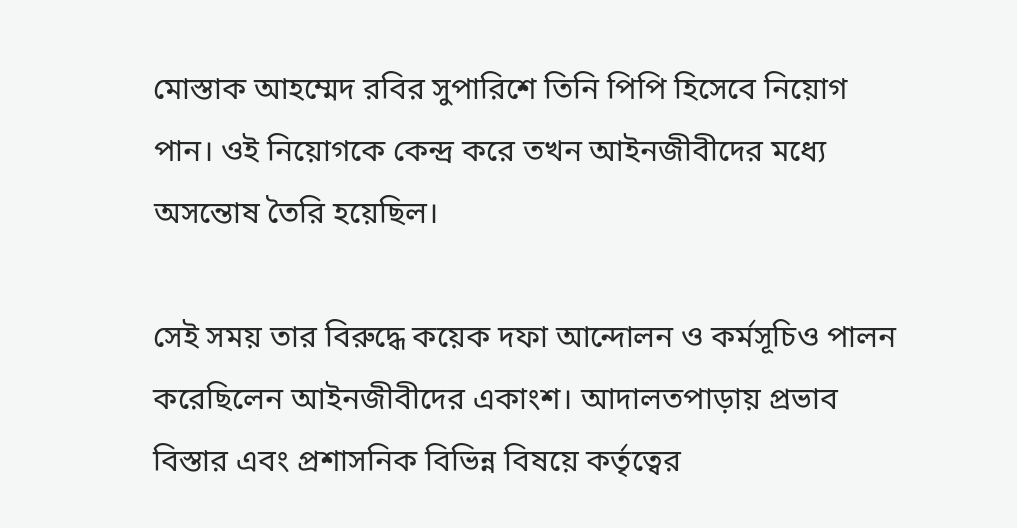মোস্তাক আহম্মেদ রবির সুপারিশে তিনি পিপি হিসেবে নিয়োগ পান। ওই নিয়োগকে কেন্দ্র করে তখন আইনজীবীদের মধ্যে অসন্তোষ তৈরি হয়েছিল।

সেই সময় তার বিরুদ্ধে কয়েক দফা আন্দোলন ও কর্মসূচিও পালন করেছিলেন আইনজীবীদের একাংশ। আদালতপাড়ায় প্রভাব বিস্তার এবং প্রশাসনিক বিভিন্ন বিষয়ে কর্তৃত্বের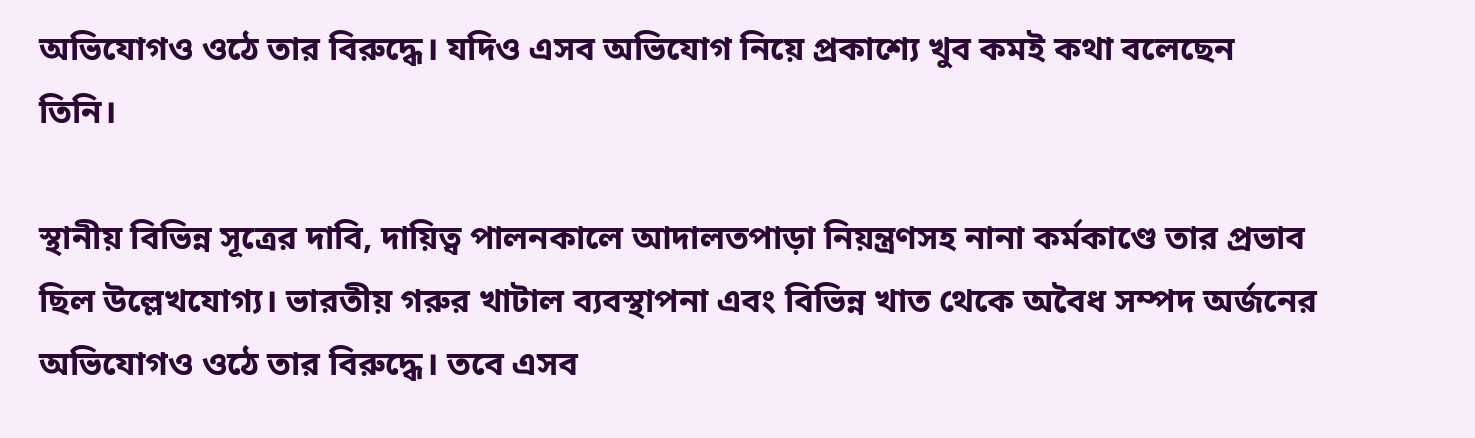অভিযোগও ওঠে তার বিরুদ্ধে। যদিও এসব অভিযোগ নিয়ে প্রকাশ্যে খুব কমই কথা বলেছেন তিনি।

স্থানীয় বিভিন্ন সূত্রের দাবি, দায়িত্ব পালনকালে আদালতপাড়া নিয়ন্ত্রণসহ নানা কর্মকাণ্ডে তার প্রভাব ছিল উল্লেখযোগ্য। ভারতীয় গরুর খাটাল ব্যবস্থাপনা এবং বিভিন্ন খাত থেকে অবৈধ সম্পদ অর্জনের অভিযোগও ওঠে তার বিরুদ্ধে। তবে এসব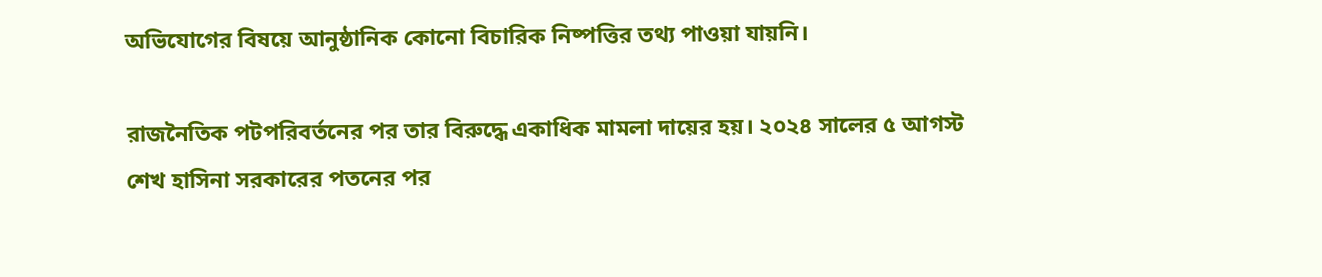অভিযোগের বিষয়ে আনুষ্ঠানিক কোনো বিচারিক নিষ্পত্তির তথ্য পাওয়া যায়নি।

রাজনৈতিক পটপরিবর্তনের পর তার বিরুদ্ধে একাধিক মামলা দায়ের হয়। ২০২৪ সালের ৫ আগস্ট শেখ হাসিনা সরকারের পতনের পর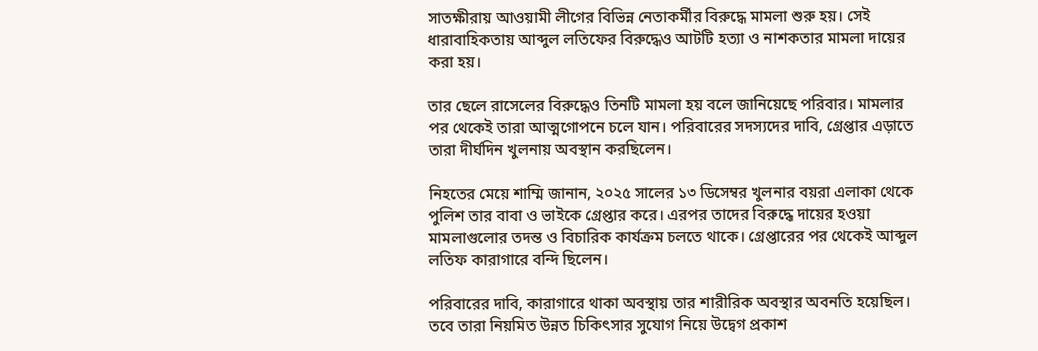সাতক্ষীরায় আওয়ামী লীগের বিভিন্ন নেতাকর্মীর বিরুদ্ধে মামলা শুরু হয়। সেই ধারাবাহিকতায় আব্দুল লতিফের বিরুদ্ধেও আটটি হত্যা ও নাশকতার মামলা দায়ের করা হয়।

তার ছেলে রাসেলের বিরুদ্ধেও তিনটি মামলা হয় বলে জানিয়েছে পরিবার। মামলার পর থেকেই তারা আত্মগোপনে চলে যান। পরিবারের সদস্যদের দাবি, গ্রেপ্তার এড়াতে তারা দীর্ঘদিন খুলনায় অবস্থান করছিলেন।

নিহতের মেয়ে শাম্মি জানান, ২০২৫ সালের ১৩ ডিসেম্বর খুলনার বয়রা এলাকা থেকে পুলিশ তার বাবা ও ভাইকে গ্রেপ্তার করে। এরপর তাদের বিরুদ্ধে দায়ের হওয়া মামলাগুলোর তদন্ত ও বিচারিক কার্যক্রম চলতে থাকে। গ্রেপ্তারের পর থেকেই আব্দুল লতিফ কারাগারে বন্দি ছিলেন।

পরিবারের দাবি, কারাগারে থাকা অবস্থায় তার শারীরিক অবস্থার অবনতি হয়েছিল। তবে তারা নিয়মিত উন্নত চিকিৎসার সুযোগ নিয়ে উদ্বেগ প্রকাশ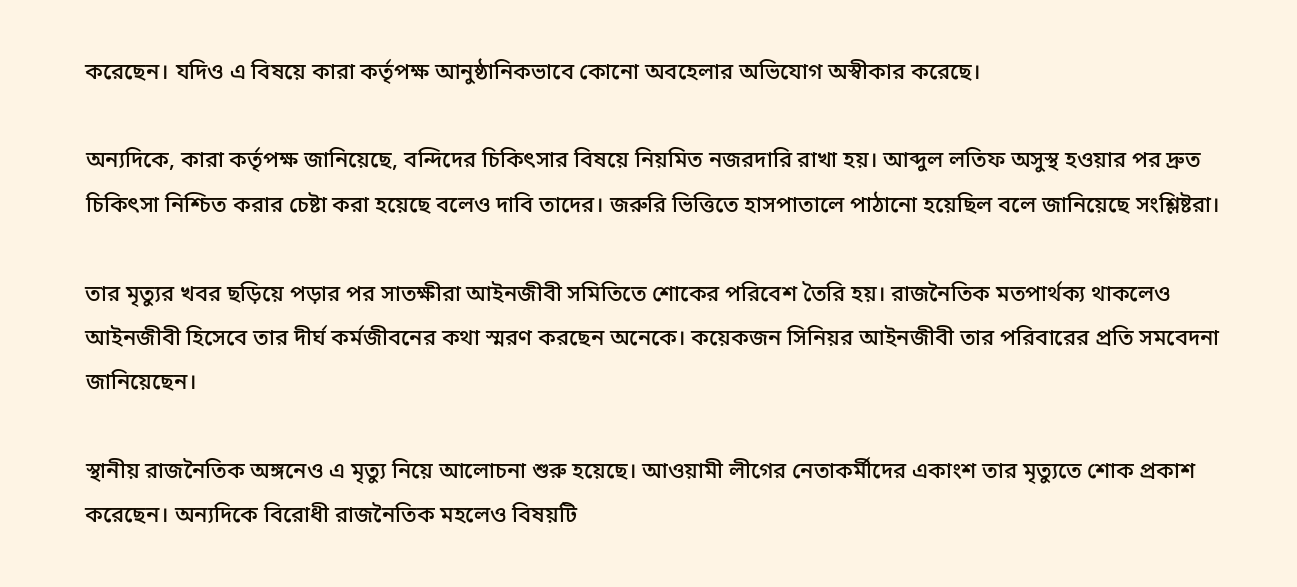করেছেন। যদিও এ বিষয়ে কারা কর্তৃপক্ষ আনুষ্ঠানিকভাবে কোনো অবহেলার অভিযোগ অস্বীকার করেছে।

অন্যদিকে, কারা কর্তৃপক্ষ জানিয়েছে, বন্দিদের চিকিৎসার বিষয়ে নিয়মিত নজরদারি রাখা হয়। আব্দুল লতিফ অসুস্থ হওয়ার পর দ্রুত চিকিৎসা নিশ্চিত করার চেষ্টা করা হয়েছে বলেও দাবি তাদের। জরুরি ভিত্তিতে হাসপাতালে পাঠানো হয়েছিল বলে জানিয়েছে সংশ্লিষ্টরা।

তার মৃত্যুর খবর ছড়িয়ে পড়ার পর সাতক্ষীরা আইনজীবী সমিতিতে শোকের পরিবেশ তৈরি হয়। রাজনৈতিক মতপার্থক্য থাকলেও আইনজীবী হিসেবে তার দীর্ঘ কর্মজীবনের কথা স্মরণ করছেন অনেকে। কয়েকজন সিনিয়র আইনজীবী তার পরিবারের প্রতি সমবেদনা জানিয়েছেন।

স্থানীয় রাজনৈতিক অঙ্গনেও এ মৃত্যু নিয়ে আলোচনা শুরু হয়েছে। আওয়ামী লীগের নেতাকর্মীদের একাংশ তার মৃত্যুতে শোক প্রকাশ করেছেন। অন্যদিকে বিরোধী রাজনৈতিক মহলেও বিষয়টি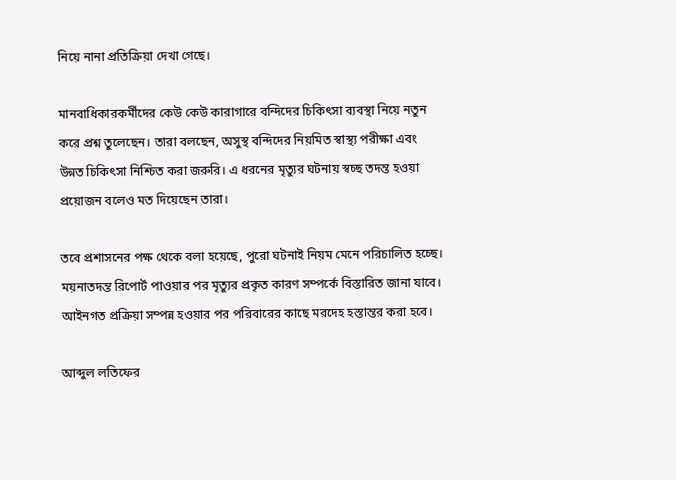নিয়ে নানা প্রতিক্রিয়া দেখা গেছে।

মানবাধিকারকর্মীদের কেউ কেউ কারাগারে বন্দিদের চিকিৎসা ব্যবস্থা নিয়ে নতুন করে প্রশ্ন তুলেছেন। তারা বলছেন, অসুস্থ বন্দিদের নিয়মিত স্বাস্থ্য পরীক্ষা এবং উন্নত চিকিৎসা নিশ্চিত করা জরুরি। এ ধরনের মৃত্যুর ঘটনায় স্বচ্ছ তদন্ত হওয়া প্রয়োজন বলেও মত দিয়েছেন তারা।

তবে প্রশাসনের পক্ষ থেকে বলা হয়েছে, পুরো ঘটনাই নিয়ম মেনে পরিচালিত হচ্ছে। ময়নাতদন্ত রিপোর্ট পাওয়ার পর মৃত্যুর প্রকৃত কারণ সম্পর্কে বিস্তারিত জানা যাবে। আইনগত প্রক্রিয়া সম্পন্ন হওয়ার পর পরিবারের কাছে মরদেহ হস্তান্তর করা হবে।

আব্দুল লতিফের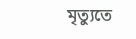মৃত্যুতে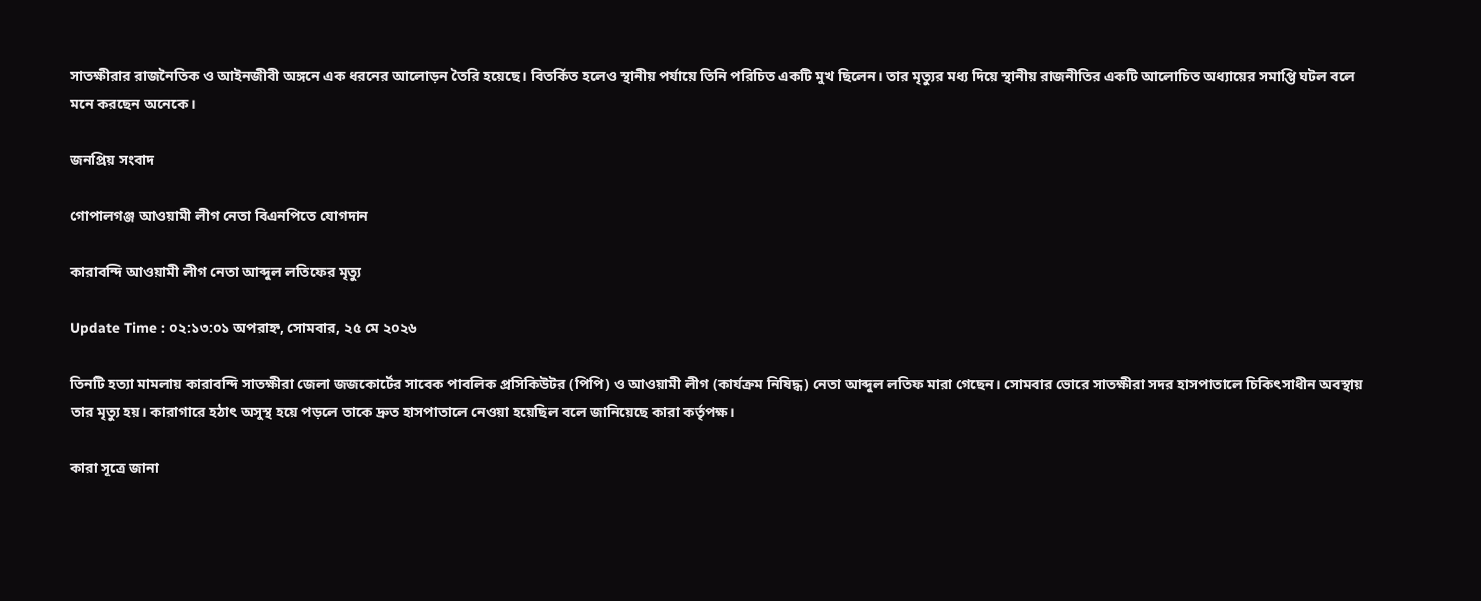সাতক্ষীরার রাজনৈতিক ও আইনজীবী অঙ্গনে এক ধরনের আলোড়ন তৈরি হয়েছে। বিতর্কিত হলেও স্থানীয় পর্যায়ে তিনি পরিচিত একটি মুখ ছিলেন। তার মৃত্যুর মধ্য দিয়ে স্থানীয় রাজনীতির একটি আলোচিত অধ্যায়ের সমাপ্তি ঘটল বলে মনে করছেন অনেকে।

জনপ্রিয় সংবাদ

গোপালগঞ্জ আওয়ামী লীগ নেতা বিএনপিতে যোগদান

কারাবন্দি আওয়ামী লীগ নেতা আব্দুল লতিফের মৃত্যু

Update Time : ০২:১৩:০১ অপরাহ্ন, সোমবার, ২৫ মে ২০২৬

তিনটি হত্যা মামলায় কারাবন্দি সাতক্ষীরা জেলা জজকোর্টের সাবেক পাবলিক প্রসিকিউটর (পিপি) ও আওয়ামী লীগ (কার্যক্রম নিষিদ্ধ) নেতা আব্দুল লতিফ মারা গেছেন। সোমবার ভোরে সাতক্ষীরা সদর হাসপাতালে চিকিৎসাধীন অবস্থায় তার মৃত্যু হয়। কারাগারে হঠাৎ অসুস্থ হয়ে পড়লে তাকে দ্রুত হাসপাতালে নেওয়া হয়েছিল বলে জানিয়েছে কারা কর্তৃপক্ষ।

কারা সূত্রে জানা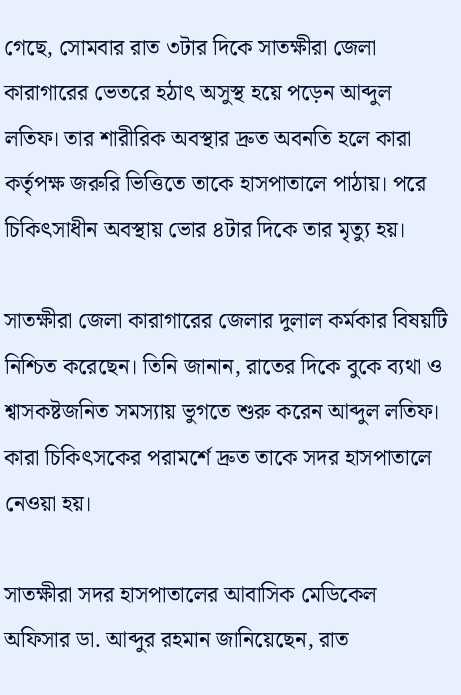গেছে, সোমবার রাত ৩টার দিকে সাতক্ষীরা জেলা কারাগারের ভেতরে হঠাৎ অসুস্থ হয়ে পড়েন আব্দুল লতিফ। তার শারীরিক অবস্থার দ্রুত অবনতি হলে কারা কর্তৃপক্ষ জরুরি ভিত্তিতে তাকে হাসপাতালে পাঠায়। পরে চিকিৎসাধীন অবস্থায় ভোর ৪টার দিকে তার মৃত্যু হয়।

সাতক্ষীরা জেলা কারাগারের জেলার দুলাল কর্মকার বিষয়টি নিশ্চিত করেছেন। তিনি জানান, রাতের দিকে বুকে ব্যথা ও শ্বাসকষ্টজনিত সমস্যায় ভুগতে শুরু করেন আব্দুল লতিফ। কারা চিকিৎসকের পরামর্শে দ্রুত তাকে সদর হাসপাতালে নেওয়া হয়।

সাতক্ষীরা সদর হাসপাতালের আবাসিক মেডিকেল অফিসার ডা. আব্দুর রহমান জানিয়েছেন, রাত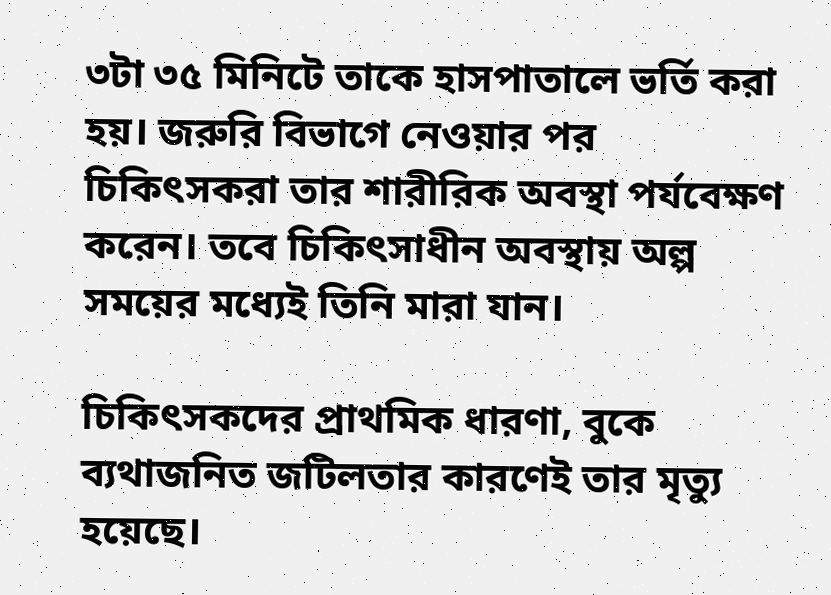৩টা ৩৫ মিনিটে তাকে হাসপাতালে ভর্তি করা হয়। জরুরি বিভাগে নেওয়ার পর চিকিৎসকরা তার শারীরিক অবস্থা পর্যবেক্ষণ করেন। তবে চিকিৎসাধীন অবস্থায় অল্প সময়ের মধ্যেই তিনি মারা যান।

চিকিৎসকদের প্রাথমিক ধারণা, বুকে ব্যথাজনিত জটিলতার কারণেই তার মৃত্যু হয়েছে।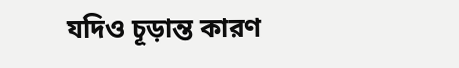যদিও চূড়ান্ত কারণ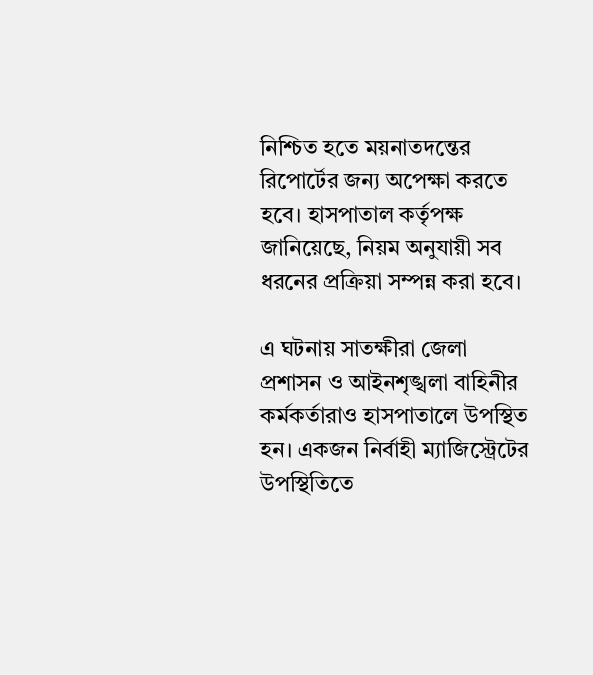নিশ্চিত হতে ময়নাতদন্তের রিপোর্টের জন্য অপেক্ষা করতে হবে। হাসপাতাল কর্তৃপক্ষ জানিয়েছে, নিয়ম অনুযায়ী সব ধরনের প্রক্রিয়া সম্পন্ন করা হবে।

এ ঘটনায় সাতক্ষীরা জেলা প্রশাসন ও আইনশৃঙ্খলা বাহিনীর কর্মকর্তারাও হাসপাতালে উপস্থিত হন। একজন নির্বাহী ম্যাজিস্ট্রেটের উপস্থিতিতে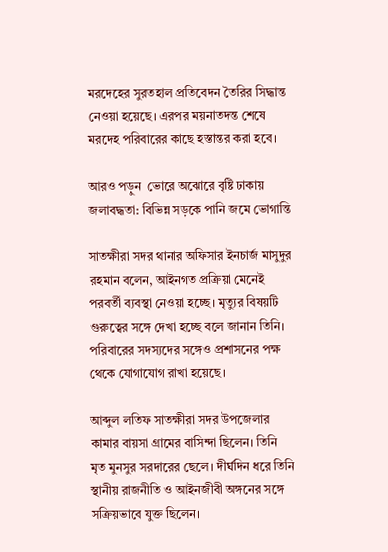মরদেহের সুরতহাল প্রতিবেদন তৈরির সিদ্ধান্ত নেওয়া হয়েছে। এরপর ময়নাতদন্ত শেষে মরদেহ পরিবারের কাছে হস্তান্তর করা হবে।

আরও পড়ুন  ভোরে অঝোরে বৃষ্টি ঢাকায় জলাবদ্ধতা: বিভিন্ন সড়কে পানি জমে ভোগান্তি

সাতক্ষীরা সদর থানার অফিসার ইনচার্জ মাসুদুর রহমান বলেন, আইনগত প্রক্রিয়া মেনেই পরবর্তী ব্যবস্থা নেওয়া হচ্ছে। মৃত্যুর বিষয়টি গুরুত্বের সঙ্গে দেখা হচ্ছে বলে জানান তিনি। পরিবারের সদস্যদের সঙ্গেও প্রশাসনের পক্ষ থেকে যোগাযোগ রাখা হয়েছে।

আব্দুল লতিফ সাতক্ষীরা সদর উপজেলার কামার বায়সা গ্রামের বাসিন্দা ছিলেন। তিনি মৃত মুনসুর সরদারের ছেলে। দীর্ঘদিন ধরে তিনি স্থানীয় রাজনীতি ও আইনজীবী অঙ্গনের সঙ্গে সক্রিয়ভাবে যুক্ত ছিলেন।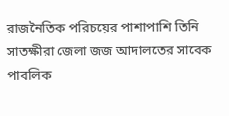রাজনৈতিক পরিচয়ের পাশাপাশি তিনি সাতক্ষীরা জেলা জজ আদালতের সাবেক পাবলিক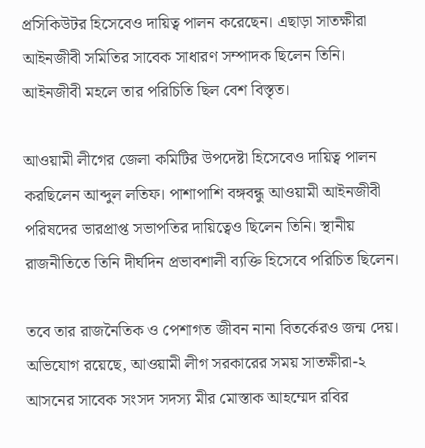প্রসিকিউটর হিসেবেও দায়িত্ব পালন করেছেন। এছাড়া সাতক্ষীরা আইনজীবী সমিতির সাবেক সাধারণ সম্পাদক ছিলেন তিনি। আইনজীবী মহলে তার পরিচিতি ছিল বেশ বিস্তৃত।

আওয়ামী লীগের জেলা কমিটির উপদেষ্টা হিসেবেও দায়িত্ব পালন করছিলেন আব্দুল লতিফ। পাশাপাশি বঙ্গবন্ধু আওয়ামী আইনজীবী পরিষদের ভারপ্রাপ্ত সভাপতির দায়িত্বেও ছিলেন তিনি। স্থানীয় রাজনীতিতে তিনি দীর্ঘদিন প্রভাবশালী ব্যক্তি হিসেবে পরিচিত ছিলেন।

তবে তার রাজনৈতিক ও পেশাগত জীবন নানা বিতর্কেরও জন্ম দেয়। অভিযোগ রয়েছে, আওয়ামী লীগ সরকারের সময় সাতক্ষীরা-২ আসনের সাবেক সংসদ সদস্য মীর মোস্তাক আহম্মেদ রবির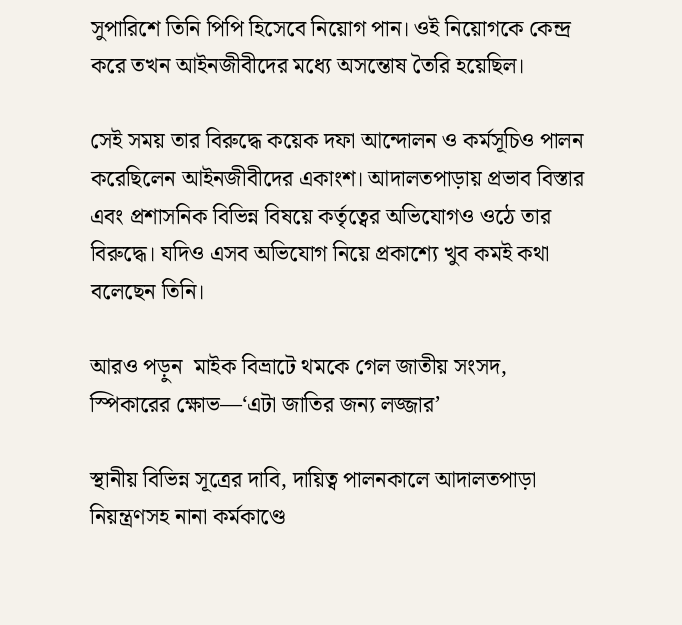সুপারিশে তিনি পিপি হিসেবে নিয়োগ পান। ওই নিয়োগকে কেন্দ্র করে তখন আইনজীবীদের মধ্যে অসন্তোষ তৈরি হয়েছিল।

সেই সময় তার বিরুদ্ধে কয়েক দফা আন্দোলন ও কর্মসূচিও পালন করেছিলেন আইনজীবীদের একাংশ। আদালতপাড়ায় প্রভাব বিস্তার এবং প্রশাসনিক বিভিন্ন বিষয়ে কর্তৃত্বের অভিযোগও ওঠে তার বিরুদ্ধে। যদিও এসব অভিযোগ নিয়ে প্রকাশ্যে খুব কমই কথা বলেছেন তিনি।

আরও পড়ুন  মাইক বিভ্রাটে থমকে গেল জাতীয় সংসদ, স্পিকারের ক্ষোভ—‘এটা জাতির জন্য লজ্জার’

স্থানীয় বিভিন্ন সূত্রের দাবি, দায়িত্ব পালনকালে আদালতপাড়া নিয়ন্ত্রণসহ নানা কর্মকাণ্ডে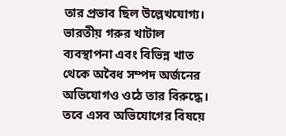তার প্রভাব ছিল উল্লেখযোগ্য। ভারতীয় গরুর খাটাল ব্যবস্থাপনা এবং বিভিন্ন খাত থেকে অবৈধ সম্পদ অর্জনের অভিযোগও ওঠে তার বিরুদ্ধে। তবে এসব অভিযোগের বিষয়ে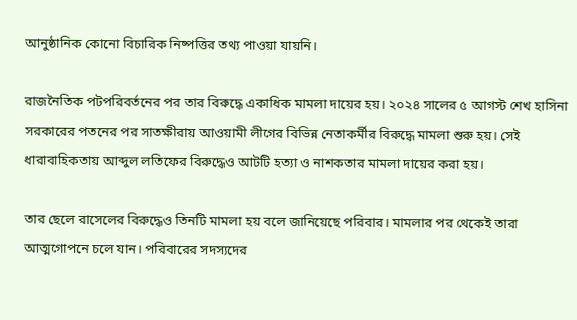আনুষ্ঠানিক কোনো বিচারিক নিষ্পত্তির তথ্য পাওয়া যায়নি।

রাজনৈতিক পটপরিবর্তনের পর তার বিরুদ্ধে একাধিক মামলা দায়ের হয়। ২০২৪ সালের ৫ আগস্ট শেখ হাসিনা সরকারের পতনের পর সাতক্ষীরায় আওয়ামী লীগের বিভিন্ন নেতাকর্মীর বিরুদ্ধে মামলা শুরু হয়। সেই ধারাবাহিকতায় আব্দুল লতিফের বিরুদ্ধেও আটটি হত্যা ও নাশকতার মামলা দায়ের করা হয়।

তার ছেলে রাসেলের বিরুদ্ধেও তিনটি মামলা হয় বলে জানিয়েছে পরিবার। মামলার পর থেকেই তারা আত্মগোপনে চলে যান। পরিবারের সদস্যদের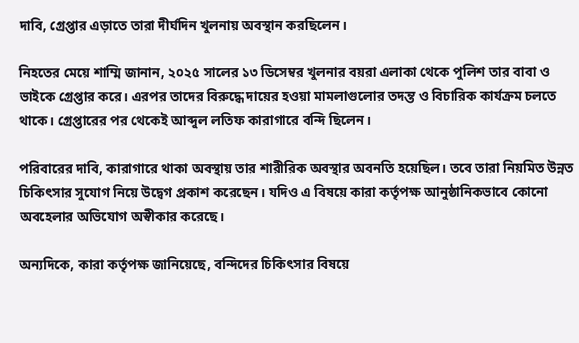দাবি, গ্রেপ্তার এড়াতে তারা দীর্ঘদিন খুলনায় অবস্থান করছিলেন।

নিহতের মেয়ে শাম্মি জানান, ২০২৫ সালের ১৩ ডিসেম্বর খুলনার বয়রা এলাকা থেকে পুলিশ তার বাবা ও ভাইকে গ্রেপ্তার করে। এরপর তাদের বিরুদ্ধে দায়ের হওয়া মামলাগুলোর তদন্ত ও বিচারিক কার্যক্রম চলতে থাকে। গ্রেপ্তারের পর থেকেই আব্দুল লতিফ কারাগারে বন্দি ছিলেন।

পরিবারের দাবি, কারাগারে থাকা অবস্থায় তার শারীরিক অবস্থার অবনতি হয়েছিল। তবে তারা নিয়মিত উন্নত চিকিৎসার সুযোগ নিয়ে উদ্বেগ প্রকাশ করেছেন। যদিও এ বিষয়ে কারা কর্তৃপক্ষ আনুষ্ঠানিকভাবে কোনো অবহেলার অভিযোগ অস্বীকার করেছে।

অন্যদিকে, কারা কর্তৃপক্ষ জানিয়েছে, বন্দিদের চিকিৎসার বিষয়ে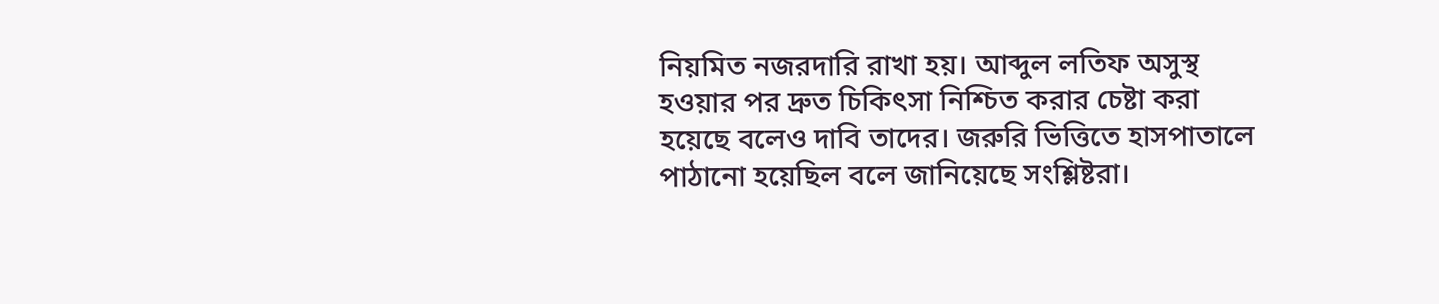নিয়মিত নজরদারি রাখা হয়। আব্দুল লতিফ অসুস্থ হওয়ার পর দ্রুত চিকিৎসা নিশ্চিত করার চেষ্টা করা হয়েছে বলেও দাবি তাদের। জরুরি ভিত্তিতে হাসপাতালে পাঠানো হয়েছিল বলে জানিয়েছে সংশ্লিষ্টরা।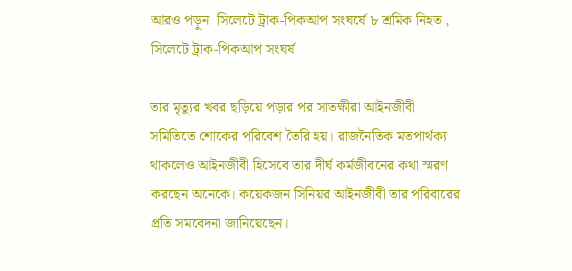আরও পড়ুন  সিলেটে ট্রাক-পিকআপ সংঘর্ষে ৮ শ্রমিক নিহত , সিলেটে ট্রাক-পিকআপ সংঘর্ষ

তার মৃত্যুর খবর ছড়িয়ে পড়ার পর সাতক্ষীরা আইনজীবী সমিতিতে শোকের পরিবেশ তৈরি হয়। রাজনৈতিক মতপার্থক্য থাকলেও আইনজীবী হিসেবে তার দীর্ঘ কর্মজীবনের কথা স্মরণ করছেন অনেকে। কয়েকজন সিনিয়র আইনজীবী তার পরিবারের প্রতি সমবেদনা জানিয়েছেন।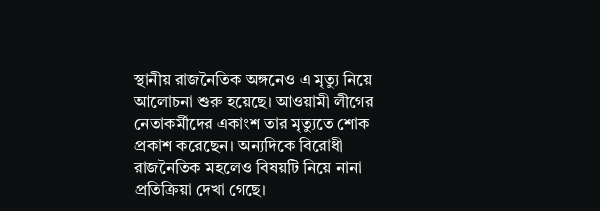স্থানীয় রাজনৈতিক অঙ্গনেও এ মৃত্যু নিয়ে আলোচনা শুরু হয়েছে। আওয়ামী লীগের নেতাকর্মীদের একাংশ তার মৃত্যুতে শোক প্রকাশ করেছেন। অন্যদিকে বিরোধী রাজনৈতিক মহলেও বিষয়টি নিয়ে নানা প্রতিক্রিয়া দেখা গেছে।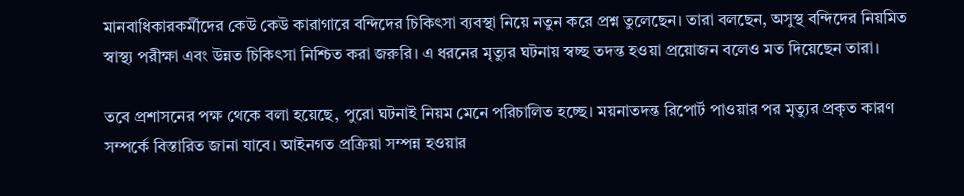মানবাধিকারকর্মীদের কেউ কেউ কারাগারে বন্দিদের চিকিৎসা ব্যবস্থা নিয়ে নতুন করে প্রশ্ন তুলেছেন। তারা বলছেন, অসুস্থ বন্দিদের নিয়মিত স্বাস্থ্য পরীক্ষা এবং উন্নত চিকিৎসা নিশ্চিত করা জরুরি। এ ধরনের মৃত্যুর ঘটনায় স্বচ্ছ তদন্ত হওয়া প্রয়োজন বলেও মত দিয়েছেন তারা।

তবে প্রশাসনের পক্ষ থেকে বলা হয়েছে, পুরো ঘটনাই নিয়ম মেনে পরিচালিত হচ্ছে। ময়নাতদন্ত রিপোর্ট পাওয়ার পর মৃত্যুর প্রকৃত কারণ সম্পর্কে বিস্তারিত জানা যাবে। আইনগত প্রক্রিয়া সম্পন্ন হওয়ার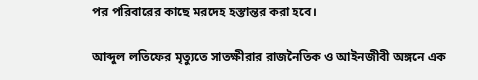পর পরিবারের কাছে মরদেহ হস্তান্তর করা হবে।

আব্দুল লতিফের মৃত্যুতে সাতক্ষীরার রাজনৈতিক ও আইনজীবী অঙ্গনে এক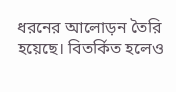ধরনের আলোড়ন তৈরি হয়েছে। বিতর্কিত হলেও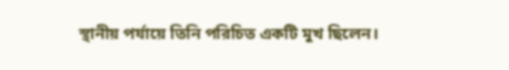স্থানীয় পর্যায়ে তিনি পরিচিত একটি মুখ ছিলেন।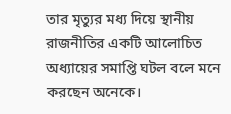তার মৃত্যুর মধ্য দিয়ে স্থানীয় রাজনীতির একটি আলোচিত অধ্যায়ের সমাপ্তি ঘটল বলে মনে করছেন অনেকে।